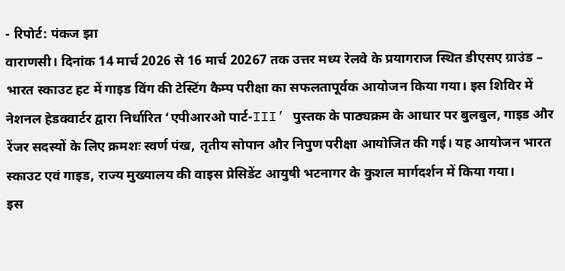- रिपोर्ट: पंकज झा
वाराणसी। दिनांक 14 मार्च 2026 से 16 मार्च 20267 तक उत्तर मध्य रेलवे के प्रयागराज स्थित डीएसए ग्राउंड – भारत स्काउट हट में गाइड विंग की टेस्टिंग कैम्प परीक्षा का सफलतापूर्वक आयोजन किया गया। इस शिविर में नेशनल हेडक्वार्टर द्वारा निर्धारित ‘एपीआरओ पार्ट-III’ पुस्तक के पाठ्यक्रम के आधार पर बुलबुल, गाइड और रेंजर सदस्यों के लिए क्रमशः स्वर्ण पंख, तृतीय सोपान और निपुण परीक्षा आयोजित की गई। यह आयोजन भारत स्काउट एवं गाइड, राज्य मुख्यालय की वाइस प्रेसिडेंट आयुषी भटनागर के कुशल मार्गदर्शन में किया गया।
इस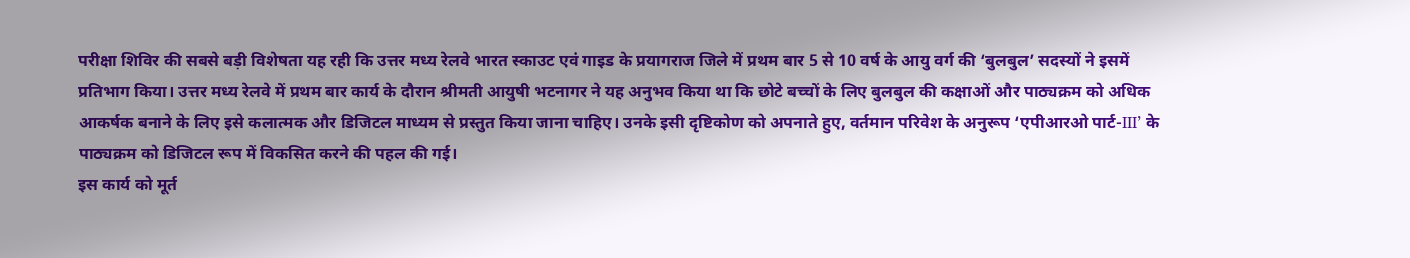परीक्षा शिविर की सबसे बड़ी विशेषता यह रही कि उत्तर मध्य रेलवे भारत स्काउट एवं गाइड के प्रयागराज जिले में प्रथम बार 5 से 10 वर्ष के आयु वर्ग की ‘बुलबुल’ सदस्यों ने इसमें प्रतिभाग किया। उत्तर मध्य रेलवे में प्रथम बार कार्य के दौरान श्रीमती आयुषी भटनागर ने यह अनुभव किया था कि छोटे बच्चों के लिए बुलबुल की कक्षाओं और पाठ्यक्रम को अधिक आकर्षक बनाने के लिए इसे कलात्मक और डिजिटल माध्यम से प्रस्तुत किया जाना चाहिए। उनके इसी दृष्टिकोण को अपनाते हुए, वर्तमान परिवेश के अनुरूप ‘एपीआरओ पार्ट-III’ के पाठ्यक्रम को डिजिटल रूप में विकसित करने की पहल की गई।
इस कार्य को मूर्त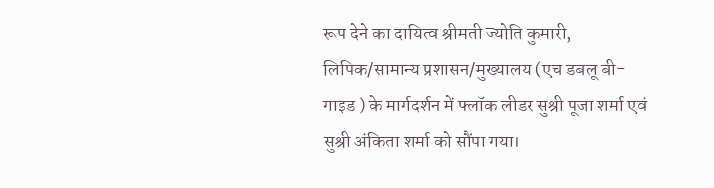रूप देने का दायित्व श्रीमती ज्योति कुमारी, लिपिक/सामान्य प्रशासन/मुख्यालय (एच डबलू बी-गाइड ) के मार्गदर्शन में फ्लॉक लीडर सुश्री पूजा शर्मा एवं सुश्री अंकिता शर्मा को सौंपा गया।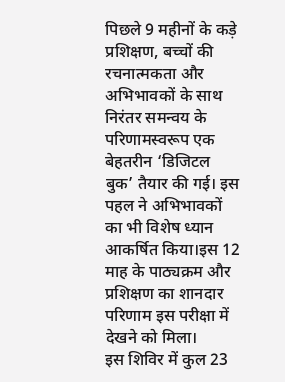पिछले 9 महीनों के कड़े प्रशिक्षण, बच्चों की रचनात्मकता और अभिभावकों के साथ निरंतर समन्वय के परिणामस्वरूप एक बेहतरीन ‘डिजिटल बुक’ तैयार की गई। इस पहल ने अभिभावकों का भी विशेष ध्यान आकर्षित किया।इस 12 माह के पाठ्यक्रम और प्रशिक्षण का शानदार परिणाम इस परीक्षा में देखने को मिला।
इस शिविर में कुल 23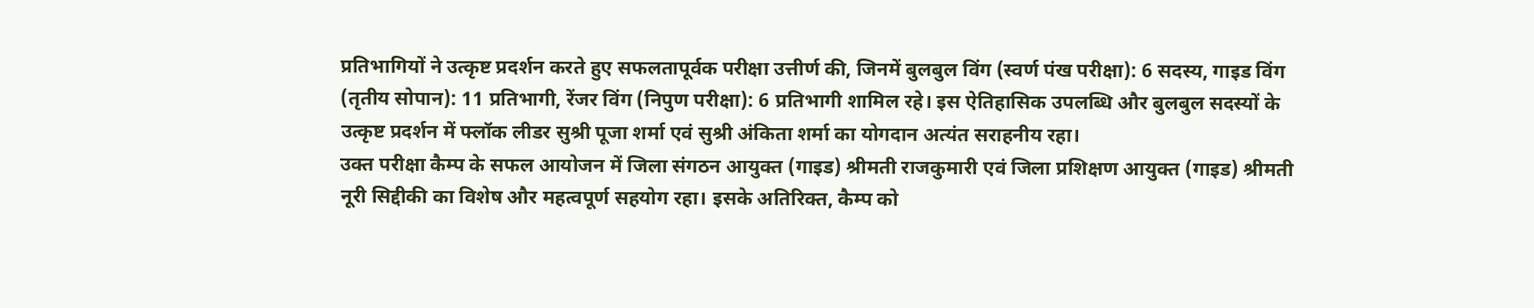प्रतिभागियों ने उत्कृष्ट प्रदर्शन करते हुए सफलतापूर्वक परीक्षा उत्तीर्ण की, जिनमें बुलबुल विंग (स्वर्ण पंख परीक्षा): 6 सदस्य, गाइड विंग (तृतीय सोपान): 11 प्रतिभागी, रेंजर विंग (निपुण परीक्षा): 6 प्रतिभागी शामिल रहे। इस ऐतिहासिक उपलब्धि और बुलबुल सदस्यों के उत्कृष्ट प्रदर्शन में फ्लॉक लीडर सुश्री पूजा शर्मा एवं सुश्री अंकिता शर्मा का योगदान अत्यंत सराहनीय रहा।
उक्त परीक्षा कैम्प के सफल आयोजन में जिला संगठन आयुक्त (गाइड) श्रीमती राजकुमारी एवं जिला प्रशिक्षण आयुक्त (गाइड) श्रीमती नूरी सिद्दीकी का विशेष और महत्वपूर्ण सहयोग रहा। इसके अतिरिक्त, कैम्प को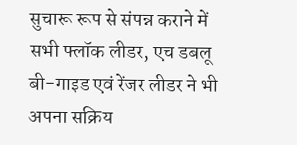सुचारू रूप से संपन्न कराने में सभी फ्लॉक लीडर, एच डबलू बी-गाइड एवं रेंजर लीडर ने भी अपना सक्रिय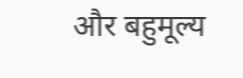और बहुमूल्य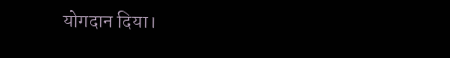योगदान दिया।